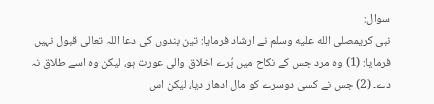سوال:
نبی کریمصلى الله عليه وسلم نے ارشاد فرمایا: تین بندوں کی دعا اللہ تعالی قبول نہیں فرمایا: (1) وہ مرد جس کے نکاح میں بُرے اخلاق والی عورت ہو، لیکن وہ اسے طلاق نہ دے۔ (2) جس نے کسی دوسرے کو مال ادھار دیا، لیکن اس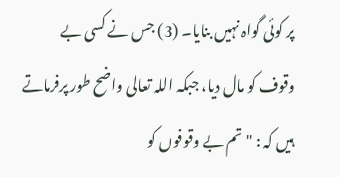پر کوئی گواہ نہیں بنایا۔ (3) جس نے کسی بے وقوف کو مال دیا، جبکہ اللہ تعالی واضح طور پرفرماتے ہیں کہ : "تم بے وقوفوں کو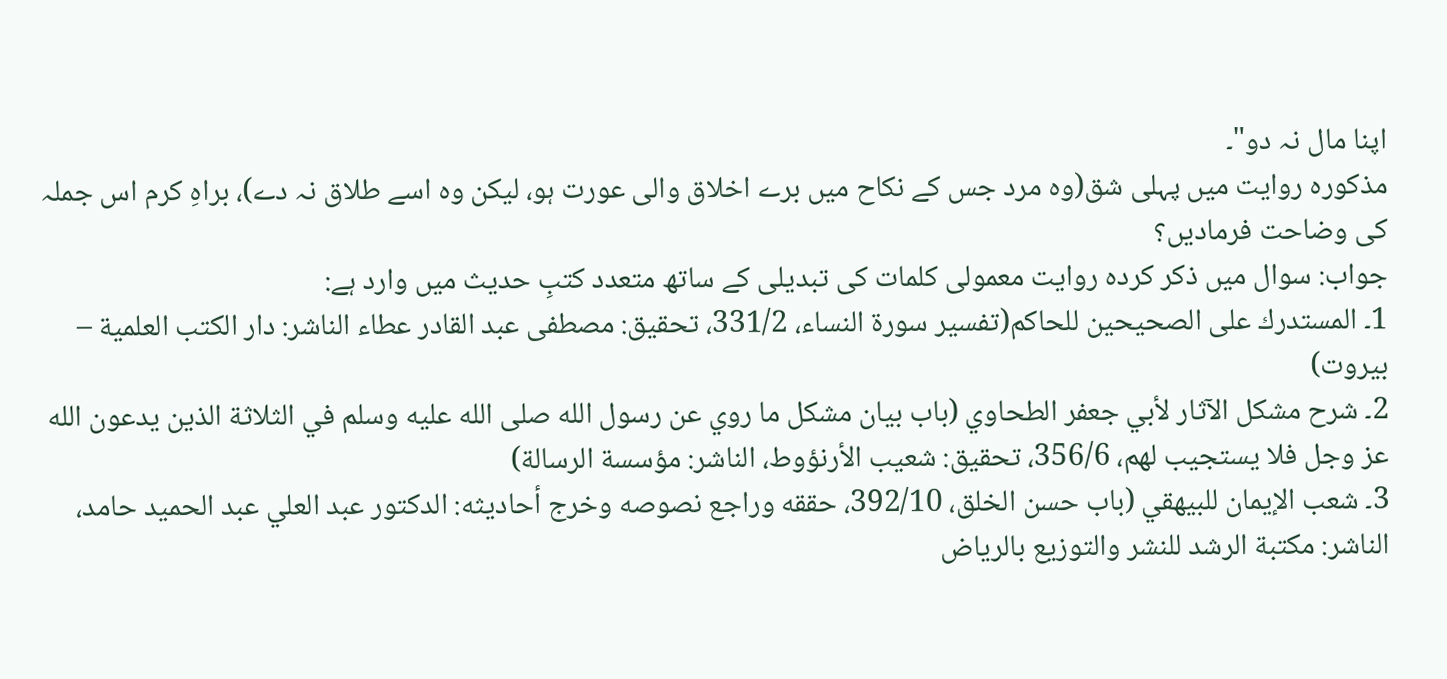اپنا مال نہ دو"۔
مذکورہ روایت میں پہلی شق(وہ مرد جس کے نکاح میں برے اخلاق والی عورت ہو، لیکن وہ اسے طلاق نہ دے)، براہِ کرم اس جملہ کی وضاحت فرمادیں؟
جواب: سوال میں ذکر کردہ روایت معمولی کلمات کی تبدیلی کے ساتھ متعدد کتبِ حدیث میں وارد ہے:
1۔ المستدرك علی الصحیحین للحاكم(تفسير سورة النساء، 331/2، تحقيق: مصطفى عبد القادر عطاء الناشر: دار الكتب العلمية – بيروت)
2۔ شرح مشکل الآثار لأبي جعفر الطحاوي (باب بيان مشكل ما روي عن رسول الله صلى الله عليه وسلم في الثلاثة الذين يدعون الله عز وجل فلا يستجيب لهم، 356/6، تحقيق: شعيب الأرنؤوط، الناشر: مؤسسة الرسالة)
3۔ شعب الإیمان للبيهقي (باب حسن الخلق، 392/10، حققه وراجع نصوصه وخرج أحاديثه: الدكتور عبد العلي عبد الحميد حامد، الناشر: مكتبة الرشد للنشر والتوزيع بالرياض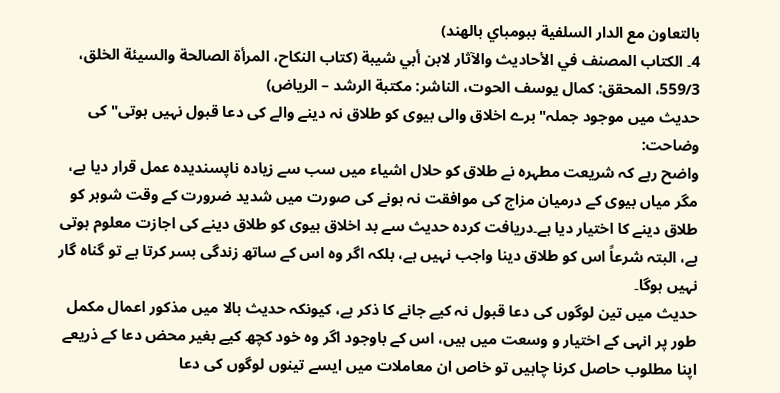بالتعاون مع الدار السلفية ببومباي بالهند)
4۔ الكتاب المصنف في الأحاديث والآثار لابن أبي شیبة (کتاب النکاح، المرأة الصالحة والسیئة الخلق، 559/3، المحقق: كمال يوسف الحوت، الناشر: مكتبة الرشد – الرياض)
حدیث میں موجود جملہ"برے اخلاق والی بیوی کو طلاق نہ دینے والے کی دعا قبول نہیں ہوتی" کی وضاحت:
واضح رہے کہ شریعت مطہرہ نے طلاق کو حلال اشیاء میں سب سے زیادہ ناپسندیدہ عمل قرار دیا ہے، مگر میاں بیوی کے درمیان مزاج کی موافقت نہ ہونے کی صورت میں شدید ضرورت کے وقت شوہر کو طلاق دینے کا اختیار دیا ہے۔دریافت کردہ حدیث سے بد اخلاق بیوی کو طلاق دینے کی اجازت معلوم ہوتی ہے، البتہ شرعاً اس کو طلاق دینا واجب نہیں ہے، بلکہ اگر وہ اس کے ساتھ زندگی بسر کرتا ہے تو گناہ گار نہیں ہوگا۔
حدیث میں تین لوگوں کی دعا قبول نہ کیے جانے کا ذکر ہے، کیونکہ حدیث بالا میں مذکور اعمال مکمل طور پر انہی کے اختیار و وسعت میں ہیں، اس کے باوجود اگر وہ خود کچھ کیے بغیر محض دعا کے ذریعے اپنا مطلوب حاصل کرنا چاہیں تو خاص ان معاملات میں ایسے تینوں لوگوں کی دعا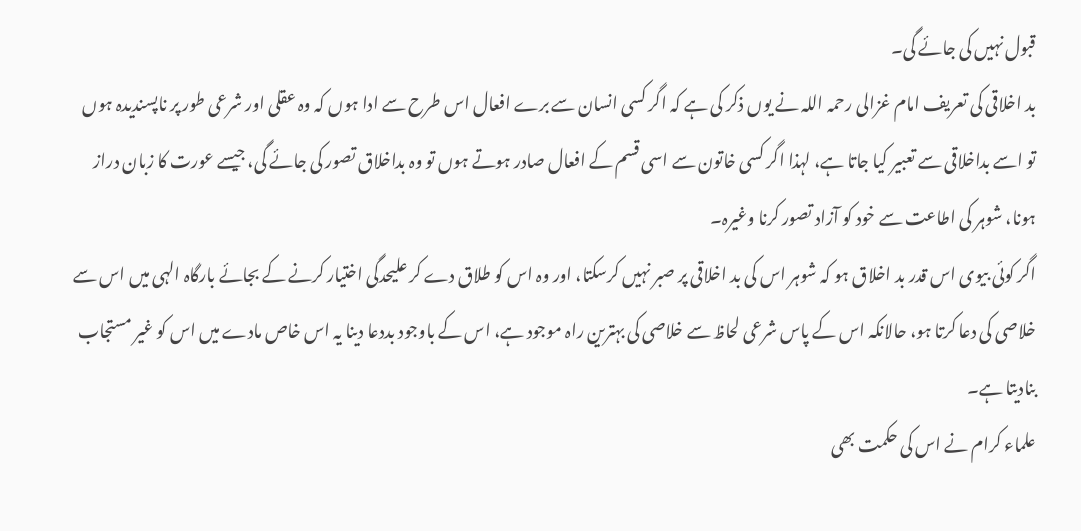قبول نہیں کی جائے گی۔
بد اخلاقی کی تعریف امام غزالی رحمہ اللہ نے یوں ذکر کی ہے کہ اگر کسی انسان سے برے افعال اس طرح سے ادا ہوں کہ وہ عقلی اور شرعی طور پر ناپسندیدہ ہوں تو اسے بداخلاقی سے تعبیر کیا جاتا ہے، لہذا اگر کسی خاتون سے اسی قسم کے افعال صادر ہوتے ہوں تو وہ بداخلاق تصور کی جائے گی، جیسے عورت کا زبان دراز ہونا، شوہر کی اطاعت سے خود کو آزاد تصور کرنا وغیرہ۔
اگر کوئی بیوی اس قدر بد اخلاق ہو کہ شوہر اس کی بد اخلاقی پر صبر نہیں کرسکتا، اور وہ اس کو طلاق دے کر علیحدگی اختیار کرنے کے بجائے بارگاہ الہی میں اس سے خلاصی کی دعا کرتا ہو، حالانکہ اس کے پاس شرعی لحاظ سے خلاصی کی بہترین راہ موجود ہے، اس کے باوجود بددعا دینا یہ اس خاص مادے میں اس کو غیر مستجاب بنادیتا ہے۔
علماء کرام نے اس کی حکمت بھی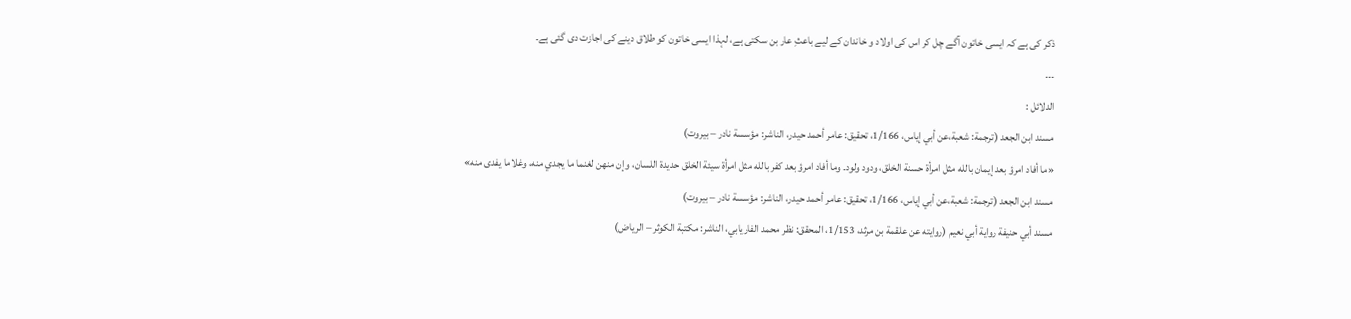ذکر کی ہے کہ ایسی خاتون آگے چل کر اس کی اولاد و خاندان کے لیے باعثِ عار بن سکتی ہے، لہذا ایسی خاتون کو طلاق دینے کی اجازت دی گئی ہے۔
۔۔۔
الدلائل :
مسند ابن الجعد (ترجمة: شعبة،عن أبي إياس، 1/166، تحقيق: عامر أحمد حيدر، الناشر: مؤسسة نادر – بيروت)
«ما أفاد امرؤ بعد إيمان بالله مثل امرأة حسنة الخلق، ودود ولود۔ وما أفاد امرؤ بعد كفر بالله مثل امرأة سيئة الخلق حديدة اللسان، وإن منهن لغنما ما يجدي منه، وغلاما يفدى منه»
مسند ابن الجعد (ترجمة: شعبة،عن أبي إياس، 1/166، تحقيق: عامر أحمد حيدر، الناشر: مؤسسة نادر – بيروت)
مسند أبي حنیفة روایة أبي نعیم (روایته عن علقمة بن مرثد، 1/153، المحقق: نظر محمد الفاريابي، الناشر: مكتبة الكوثر – الرياض)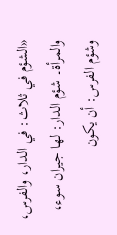«الشؤم في ثلاث: في الدار، والفرس، والمرأة۔ شؤم الدار: لها جيران سوء، وشؤم الفرس: أن يكون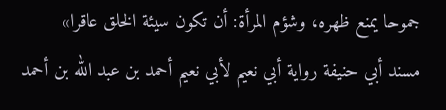جموحا يمنع ظهره، وشؤم المرأة: أن تكون سيئة الخلق عاقرا»
مسند أبي حنیفة روایة أبي نعیم لأبي نعيم أحمد بن عبد الله بن أحمد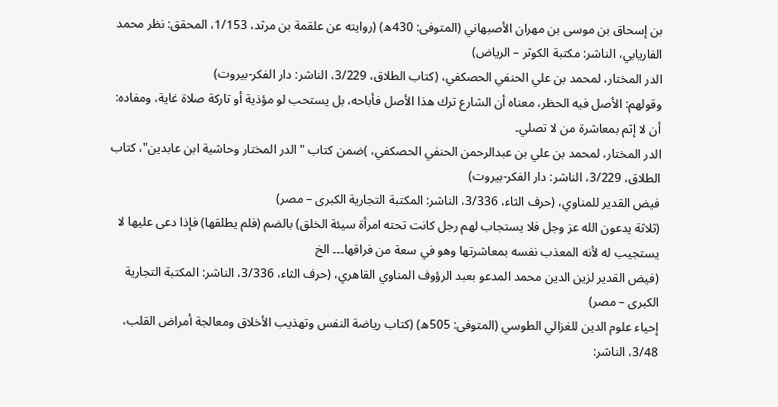بن إسحاق بن موسى بن مهران الأصبهاني (المتوفى: 430ه) (روایته عن علقمة بن مرثد، 1/153، المحقق: نظر محمد الفاريابي، الناشر: مكتبة الكوثر – الرياض)
الدر المختار، لمحمد بن علي الحنفي الحصکفي، (کتاب الطلاق، 3/229، الناشر: دار الفكر-بيروت)
وقولهم: الأصل فيه الحظر، معناه أن الشارع ترك هذا الأصل فأباحه، بل يستحب لو مؤذية أو تاركة صلاة غاية، ومفاده: أن لا إثم بمعاشرة من لا تصلي۔
الدر المختار، لمحمد بن علي بن عبدالرحمن الحنفي الحصکفي، )ضمن کتاب "الدر المختار وحاشیة ابن عابدین"، کتاب الطلاق، 3/229، الناشر: دار الفكر-بيروت)
فیض القدیر للمناوي، (حرف الثاء، 3/336، الناشر: المكتبة التجارية الكبرى – مصر)
(ثلاثة يدعون الله عز وجل فلا يستجاب لهم رجل كانت تحته امرأة سيئة الخلق) بالضم (فلم يطلقها) فإذا دعى عليها لا يستجيب له لأنه المعذب نفسه بمعاشرتها وهو في سعة من فراقها۔۔۔ الخ
(فیض القدیر لزين الدين محمد المدعو بعبد الرؤوف المناوي القاهري، (حرف الثاء، 3/336، الناشر: المكتبة التجارية الكبرى – مصر)
إحياء علوم الدين للغزالي الطوسي (المتوفى: 505ه) (کتاب ریاضة النفس وتهذیب الأخلاق ومعالجة أمراض القلب، 3/48، الناشر: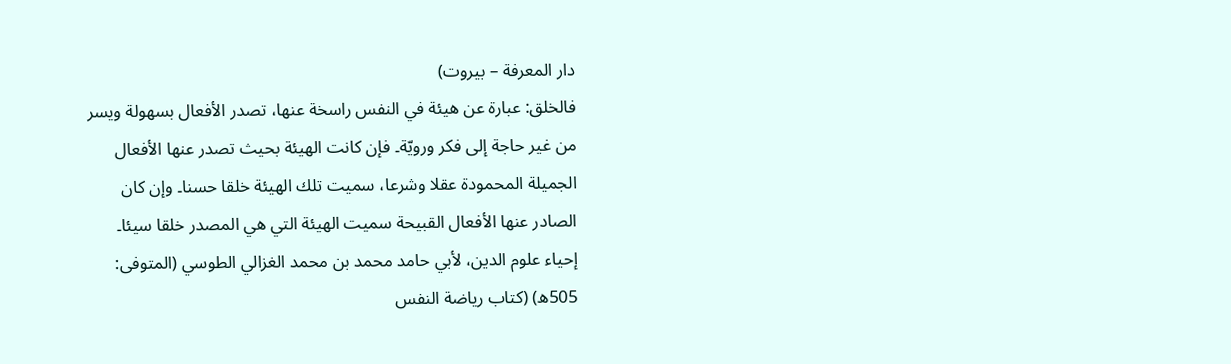دار المعرفة – بيروت)
فالخلق: عبارة عن هيئة في النفس راسخة عنها، تصدر الأفعال بسهولة ويسر من غير حاجة إلى فكر ورويّة۔ فإن كانت الهيئة بحيث تصدر عنها الأفعال الجميلة المحمودة عقلا وشرعا، سميت تلك الهيئة خلقا حسنا۔ وإن كان الصادر عنها الأفعال القبيحة سميت الهيئة التي هي المصدر خلقا سيئا۔
إحياء علوم الدين، لأبي حامد محمد بن محمد الغزالي الطوسي (المتوفى: 505ه) (کتاب ریاضة النفس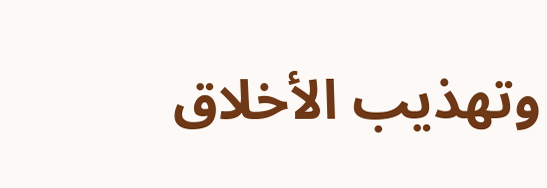وتهذیب الأخلاق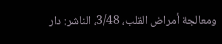ومعالجة أمراض القلب، 3/48، الناشر: دار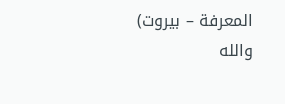المعرفة – بيروت)
والله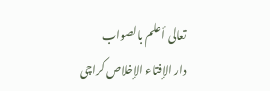تعالی أعلم بالصواب
دار الإفتاء الإخلاص کراچی